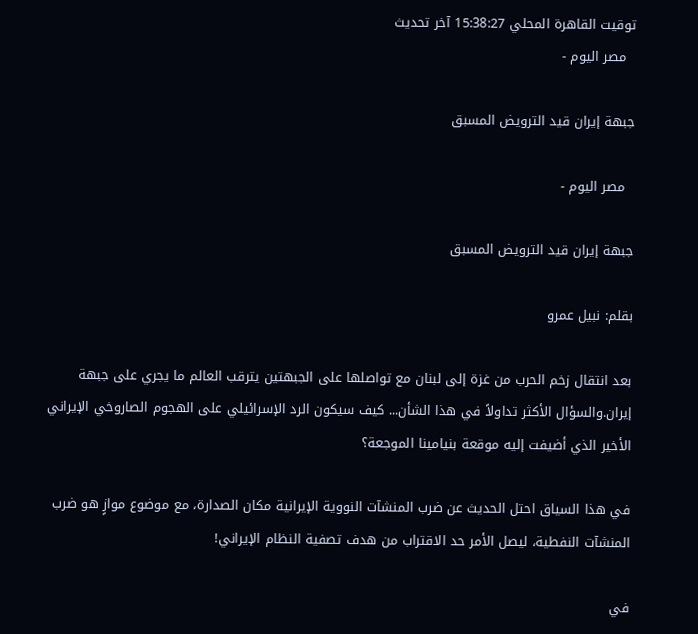توقيت القاهرة المحلي 15:38:27 آخر تحديث
  مصر اليوم -

جبهة إيران قيد الترويض المسبق

  مصر اليوم -

جبهة إيران قيد الترويض المسبق

بقلم: نبيل عمرو

بعد انتقال زخم الحرب من غزة إلى لبنان مع تواصلها على الجبهتين يترقب العالم ما يجري على جبهة إيران.والسؤال الأكثر تداولاً في هذا الشأن... كيف سيكون الرد الإسرائيلي على الهجوم الصاروخي الإيراني الأخير الذي أضيفت إليه موقعة بنيامينا الموجعة؟

في هذا السياق احتل الحديث عن ضرب المنشآت النووية الإيرانية مكان الصدارة، مع موضوع موازٍ هو ضرب المنشآت النفطية، ليصل الأمر حد الاقتراب من هدف تصفية النظام الإيراني!

في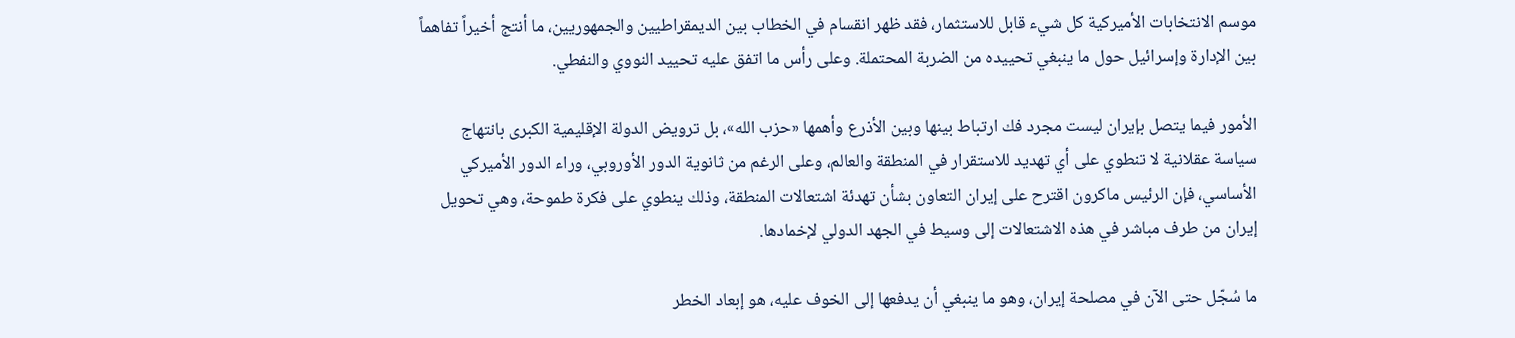موسم الانتخابات الأميركية كل شيء قابل للاستثمار، فقد ظهر انقسام في الخطاب بين الديمقراطيين والجمهوريين، ما أنتج أخيراً تفاهماً بين الإدارة وإسرائيل حول ما ينبغي تحييده من الضربة المحتملة. وعلى رأس ما اتفق عليه تحييد النووي والنفطي.

الأمور فيما يتصل بإيران ليست مجرد فك ارتباط بينها وبين الأذرع وأهمها «حزب الله»، بل ترويض الدولة الإقليمية الكبرى بانتهاج سياسة عقلانية لا تنطوي على أي تهديد للاستقرار في المنطقة والعالم، وعلى الرغم من ثانوية الدور الأوروبي، وراء الدور الأميركي الأساسي، فإن الرئيس ماكرون اقترح على إيران التعاون بشأن تهدئة اشتعالات المنطقة، وذلك ينطوي على فكرة طموحة، وهي تحويل إيران من طرف مباشر في هذه الاشتعالات إلى وسيط في الجهد الدولي لإخمادها.

ما سُجّل حتى الآن في مصلحة إيران، وهو ما ينبغي أن يدفعها إلى الخوف عليه، هو إبعاد الخطر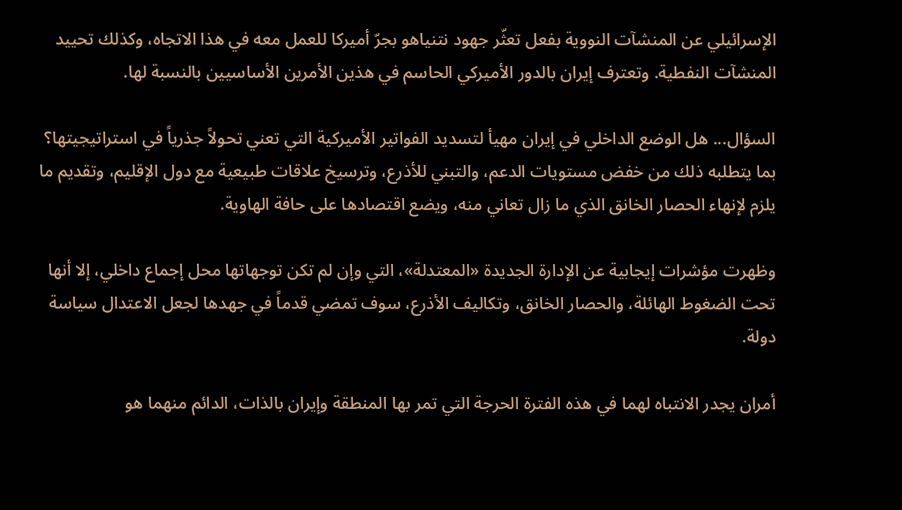الإسرائيلي عن المنشآت النووية بفعل تعثّر جهود نتنياهو بجرّ أميركا للعمل معه في هذا الاتجاه، وكذلك تحييد المنشآت النفطية. وتعترف إيران بالدور الأميركي الحاسم في هذين الأمرين الأساسيين بالنسبة لها.

السؤال... هل الوضع الداخلي في إيران مهيأ لتسديد الفواتير الأميركية التي تعني تحولاً جذرياً في استراتيجيتها؟ بما يتطلبه ذلك من خفض مستويات الدعم، والتبني للأذرع، وترسيخ علاقات طبيعية مع دول الإقليم، وتقديم ما يلزم لإنهاء الحصار الخانق الذي ما زال تعاني منه، ويضع اقتصادها على حافة الهاوية.

وظهرت مؤشرات إيجابية عن الإدارة الجديدة «المعتدلة»، التي وإن لم تكن توجهاتها محل إجماع داخلي، إلا أنها تحت الضغوط الهائلة، والحصار الخانق، وتكاليف الأذرع، سوف تمضي قدماً في جهدها لجعل الاعتدال سياسة دولة.

أمران يجدر الانتباه لهما في هذه الفترة الحرجة التي تمر بها المنطقة وإيران بالذات، الدائم منهما هو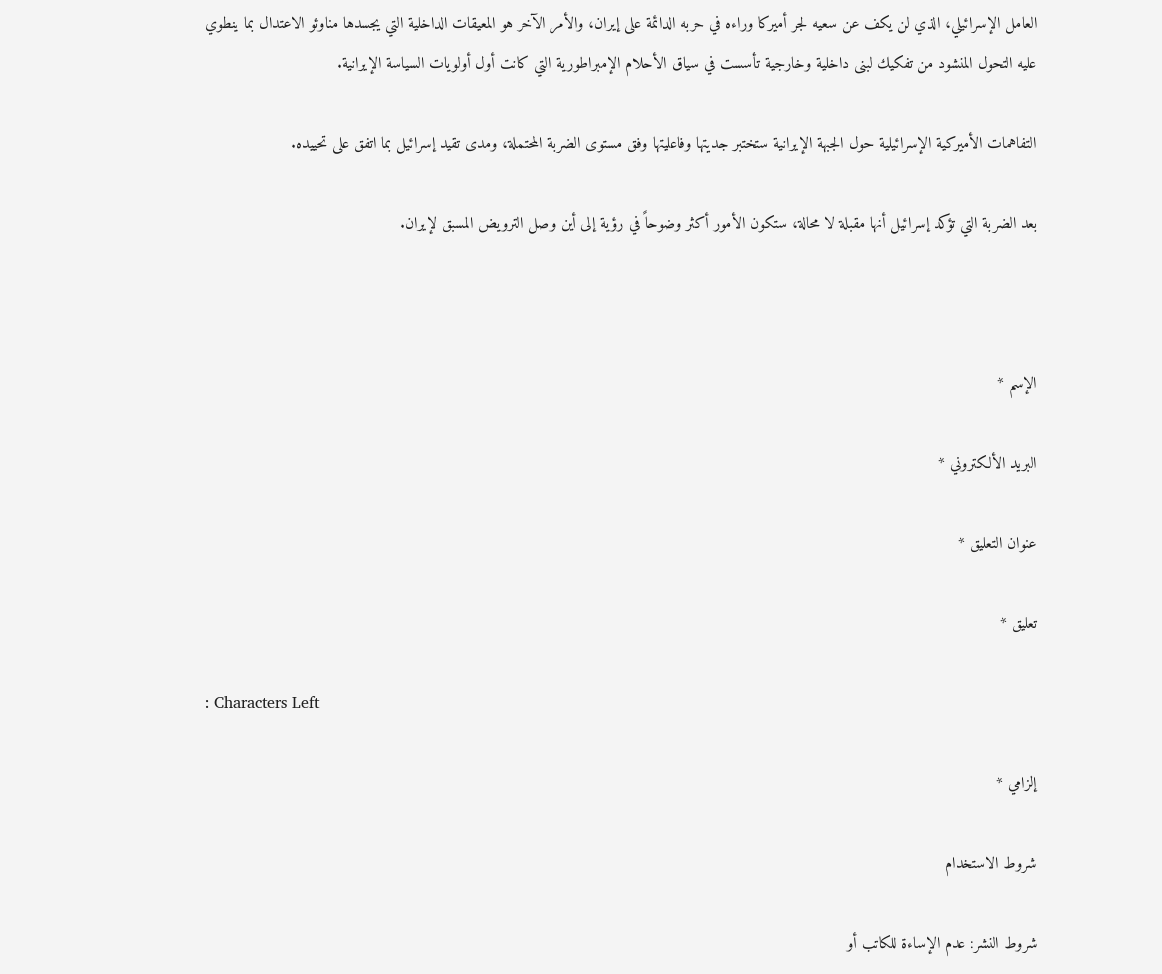العامل الإسرائيلي، الذي لن يكف عن سعيه لجر أميركا وراءه في حربه الدائمة على إيران، والأمر الآخر هو المعيقات الداخلية التي يجسدها مناوئو الاعتدال بما ينطوي عليه التحول المنشود من تفكيك لبنى داخلية وخارجية تأسست في سياق الأحلام الإمبراطورية التي كانت أول أولويات السياسة الإيرانية.

التفاهمات الأميركية الإسرائيلية حول الجبهة الإيرانية ستختبر جديتها وفاعليتها وفق مستوى الضربة المحتملة، ومدى تقيد إسرائيل بما اتفق على تحييده.

بعد الضربة التي تؤكد إسرائيل أنها مقبلة لا محالة، ستكون الأمور أكثر وضوحاً في رؤية إلى أين وصل الترويض المسبق لإيران.



الإسم *

البريد الألكتروني *

عنوان التعليق *

تعليق *

: Characters Left

إلزامي *

شروط الاستخدام

شروط النشر: عدم الإساءة للكاتب أو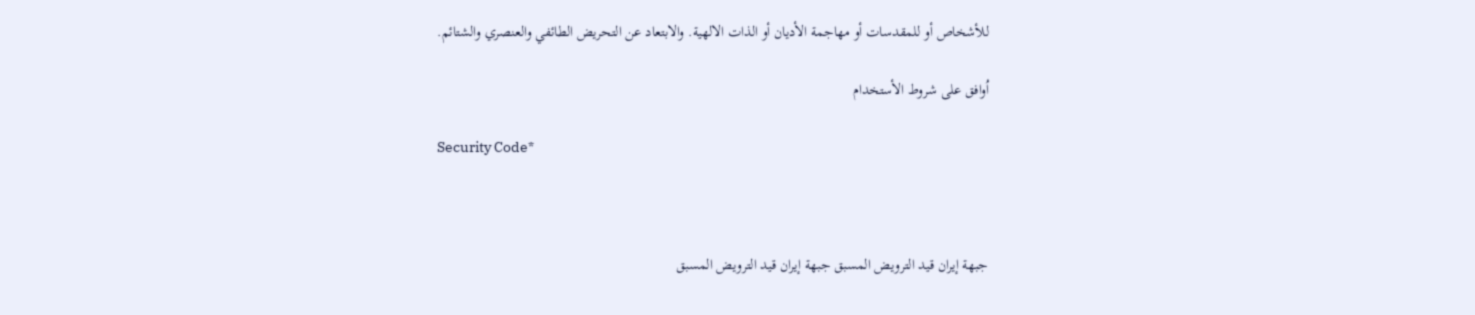للأشخاص أو للمقدسات أو مهاجمة الأديان أو الذات الالهية. والابتعاد عن التحريض الطائفي والعنصري والشتائم.

اُوافق على شروط الأستخدام

Security Code*



جبهة إيران قيد الترويض المسبق جبهة إيران قيد الترويض المسبق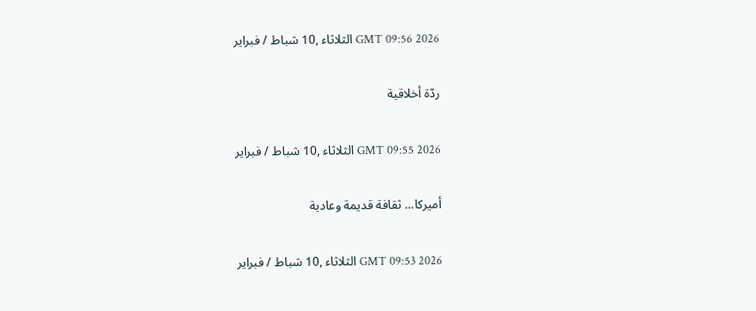GMT 09:56 2026 الثلاثاء ,10 شباط / فبراير

ردّة أخلاقية

GMT 09:55 2026 الثلاثاء ,10 شباط / فبراير

أميركا... ثقافة قديمة وعادية

GMT 09:53 2026 الثلاثاء ,10 شباط / فبراير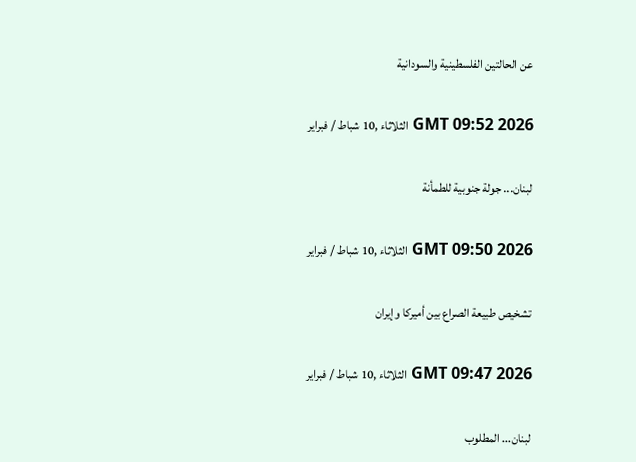عن الحالتين الفلسطينية والسودانية

GMT 09:52 2026 الثلاثاء ,10 شباط / فبراير

لبنان... جولة جنوبية للطمأنة

GMT 09:50 2026 الثلاثاء ,10 شباط / فبراير

تشخيص طبيعة الصراع بين أميركا وإيران

GMT 09:47 2026 الثلاثاء ,10 شباط / فبراير

لبنان... المطلوب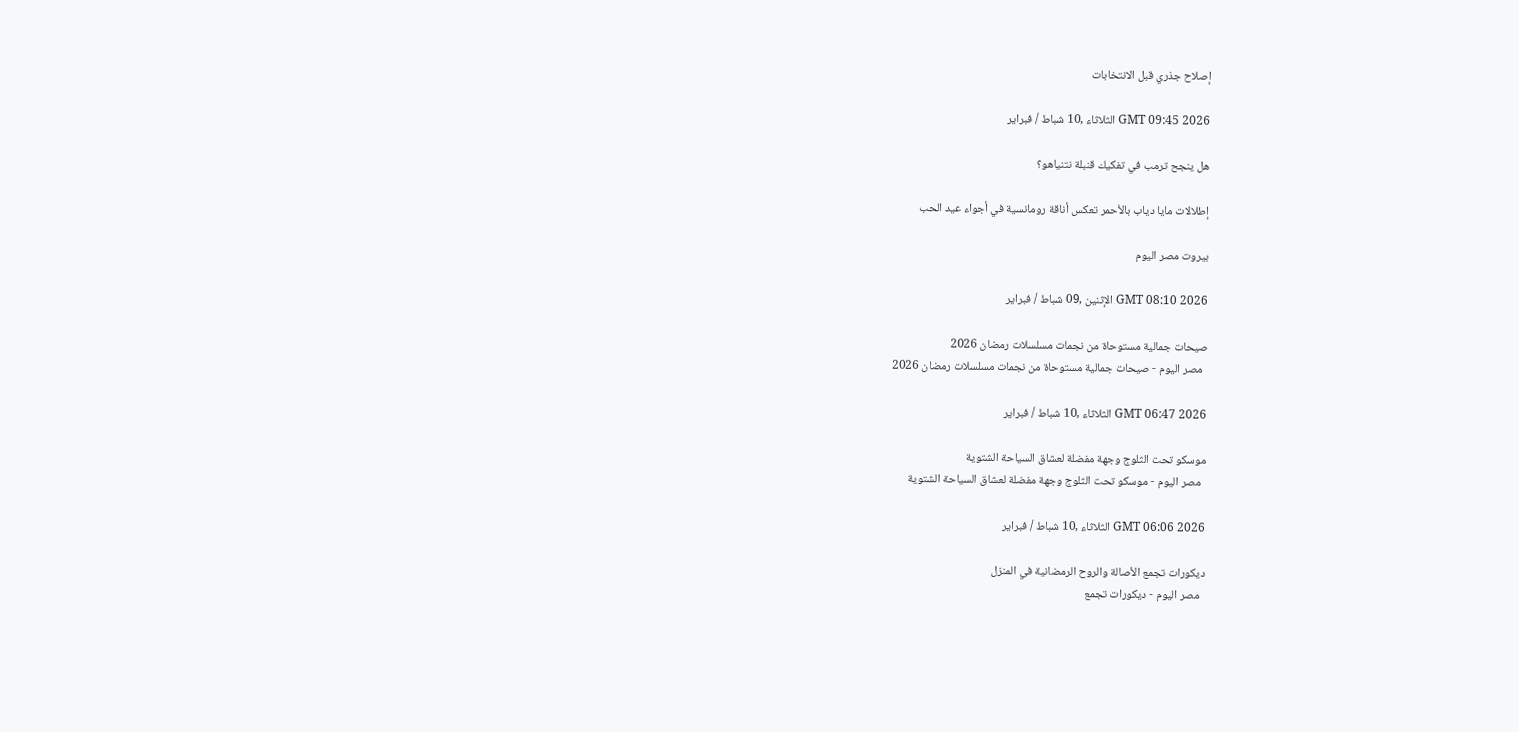إصلاح جذري قبل الانتخابات

GMT 09:45 2026 الثلاثاء ,10 شباط / فبراير

هل ينجح ترمب في تفكيك قنبلة نتنياهو؟

إطلالات مايا دياب بالأحمر تعكس أناقة رومانسية في أجواء عيد الحب

بيروت مصر اليوم

GMT 08:10 2026 الإثنين ,09 شباط / فبراير

صيحات جمالية مستوحاة من نجمات مسلسلات رمضان 2026
  مصر اليوم - صيحات جمالية مستوحاة من نجمات مسلسلات رمضان 2026

GMT 06:47 2026 الثلاثاء ,10 شباط / فبراير

موسكو تحت الثلوج وجهة مفضلة لعشاق السياحة الشتوية
  مصر اليوم - موسكو تحت الثلوج وجهة مفضلة لعشاق السياحة الشتوية

GMT 06:06 2026 الثلاثاء ,10 شباط / فبراير

ديكورات تجمع الأصالة والروح الرمضانية في المنزل
  مصر اليوم - ديكورات تجمع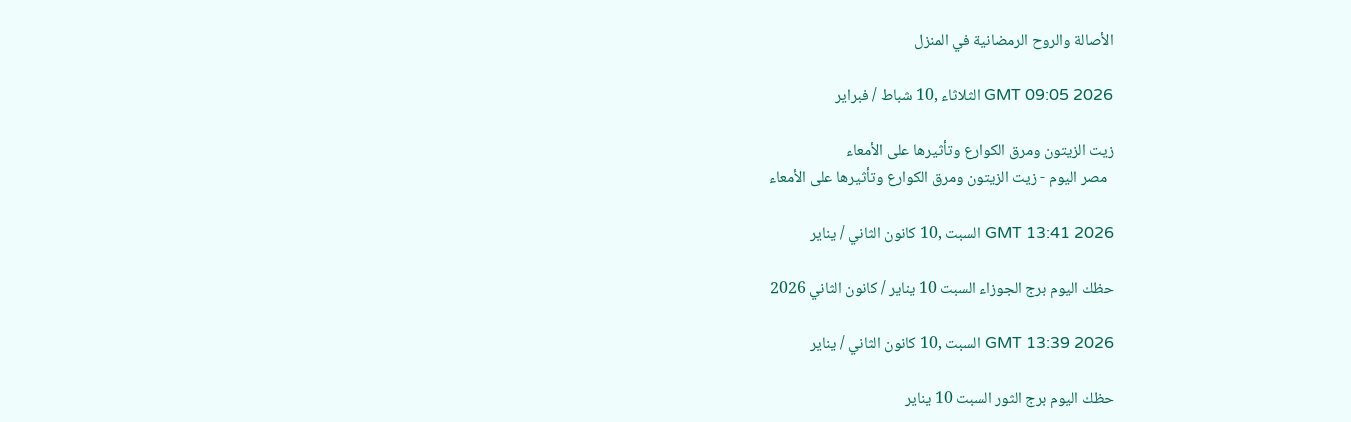الأصالة والروح الرمضانية في المنزل

GMT 09:05 2026 الثلاثاء ,10 شباط / فبراير

زيت الزيتون ومرق الكوارع وتأثيرها على الأمعاء
  مصر اليوم - زيت الزيتون ومرق الكوارع وتأثيرها على الأمعاء

GMT 13:41 2026 السبت ,10 كانون الثاني / يناير

حظك اليوم برج الجوزاء السبت 10 يناير / كانون الثاني 2026

GMT 13:39 2026 السبت ,10 كانون الثاني / يناير

حظك اليوم برج الثور السبت 10 يناير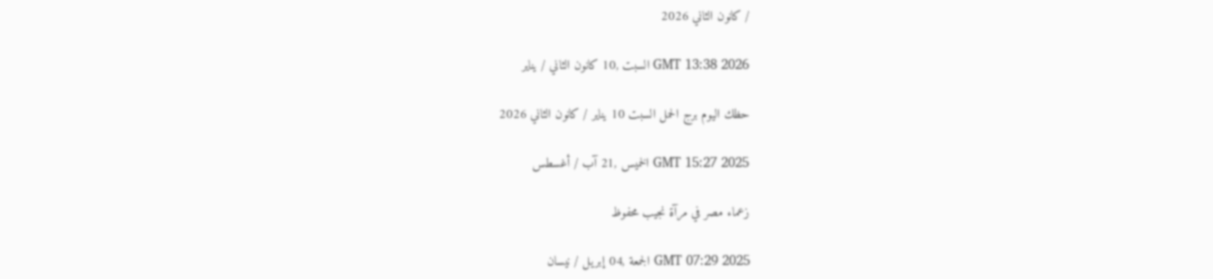/ كانون الثاني 2026

GMT 13:38 2026 السبت ,10 كانون الثاني / يناير

حظك اليوم برج الحمل السبت 10 يناير / كانون الثاني 2026

GMT 15:27 2025 الخميس ,21 آب / أغسطس

زعماء مصر في مرآة نجيب محفوظ

GMT 07:29 2025 الجمعة ,04 إبريل / نيسان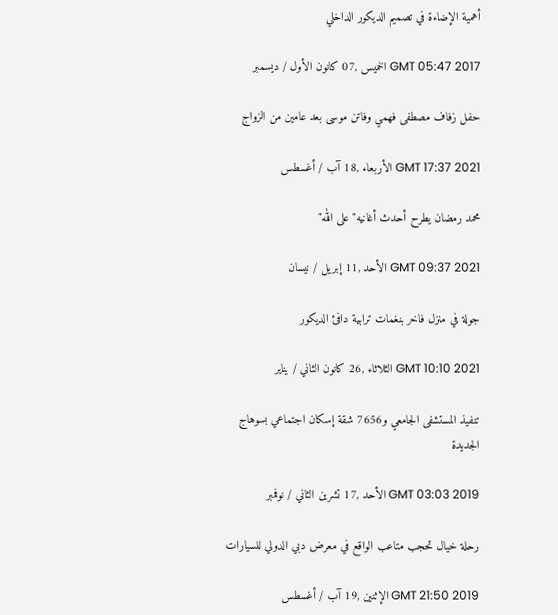أهمية الإضاءة في تصميم الديكور الداخلي

GMT 05:47 2017 الخميس ,07 كانون الأول / ديسمبر

حفل زفاف مصطفى فهمي وفاتن موسى بعد عامين من الزواج

GMT 17:37 2021 الأربعاء ,18 آب / أغسطس

محمد رمضان يطرح أحدث أغانيه" على الله"

GMT 09:37 2021 الأحد ,11 إبريل / نيسان

جولة في منزل فاخر بنغمات ترابية دافئ الديكور

GMT 10:10 2021 الثلاثاء ,26 كانون الثاني / يناير

تنفيذ المستشفى الجامعي و7656 شقة إسكان اجتماعي بسوهاج الجديدة

GMT 03:03 2019 الأحد ,17 تشرين الثاني / نوفمبر

رحلة خيال تحجب متاعب الواقع في معرض دبي الدولي للسيارات

GMT 21:50 2019 الإثنين ,19 آب / أغسطس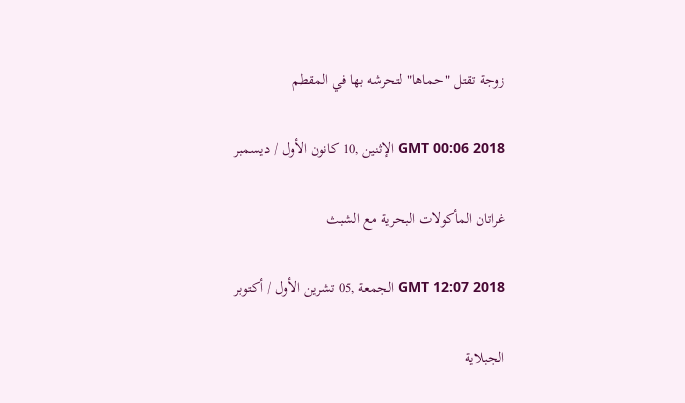زوجة تقتل "حماها" لتحرشه بها في المقطم

GMT 00:06 2018 الإثنين ,10 كانون الأول / ديسمبر

غراتان المأكولات البحرية مع الشبث

GMT 12:07 2018 الجمعة ,05 تشرين الأول / أكتوبر

الجبلاية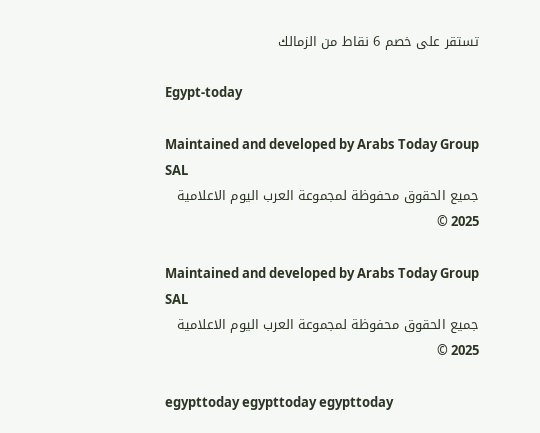تستقر على خصم 6 نقاط من الزمالك

Egypt-today

Maintained and developed by Arabs Today Group SAL
جميع الحقوق محفوظة لمجموعة العرب اليوم الاعلامية 2025 ©

Maintained and developed by Arabs Today Group SAL
جميع الحقوق محفوظة لمجموعة العرب اليوم الاعلامية 2025 ©

egypttoday egypttoday egypttoday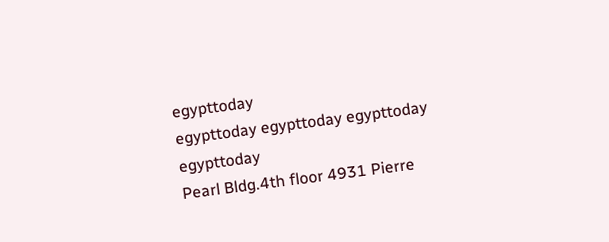egypttoday
egypttoday egypttoday egypttoday
egypttoday
Pearl Bldg.4th floor 4931 Pierre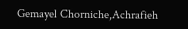Gemayel Chorniche,Achrafieh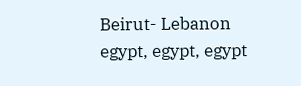Beirut- Lebanon
egypt, egypt, egypt